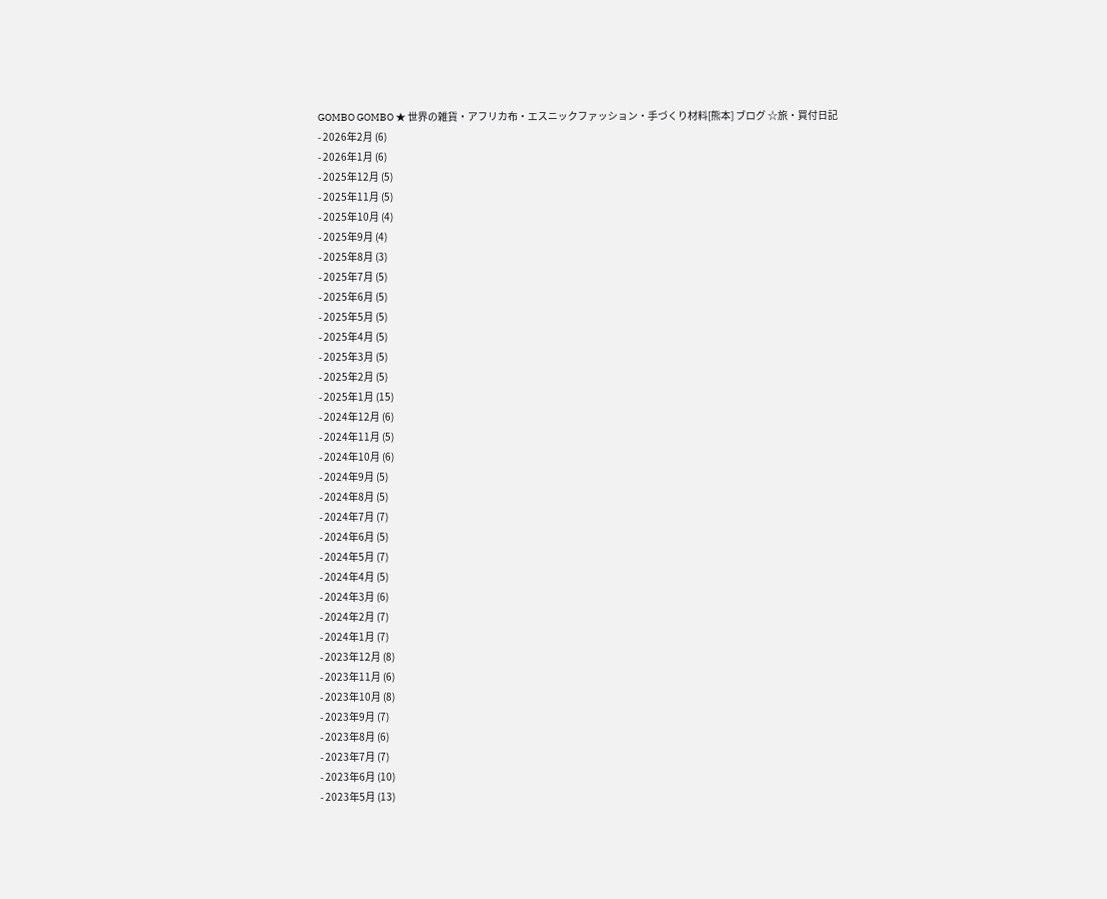GOMBO GOMBO ★ 世界の雑貨・アフリカ布・エスニックファッション・手づくり材料[熊本] ブログ ☆旅・買付日記
- 2026年2月 (6)
- 2026年1月 (6)
- 2025年12月 (5)
- 2025年11月 (5)
- 2025年10月 (4)
- 2025年9月 (4)
- 2025年8月 (3)
- 2025年7月 (5)
- 2025年6月 (5)
- 2025年5月 (5)
- 2025年4月 (5)
- 2025年3月 (5)
- 2025年2月 (5)
- 2025年1月 (15)
- 2024年12月 (6)
- 2024年11月 (5)
- 2024年10月 (6)
- 2024年9月 (5)
- 2024年8月 (5)
- 2024年7月 (7)
- 2024年6月 (5)
- 2024年5月 (7)
- 2024年4月 (5)
- 2024年3月 (6)
- 2024年2月 (7)
- 2024年1月 (7)
- 2023年12月 (8)
- 2023年11月 (6)
- 2023年10月 (8)
- 2023年9月 (7)
- 2023年8月 (6)
- 2023年7月 (7)
- 2023年6月 (10)
- 2023年5月 (13)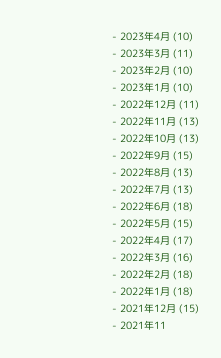- 2023年4月 (10)
- 2023年3月 (11)
- 2023年2月 (10)
- 2023年1月 (10)
- 2022年12月 (11)
- 2022年11月 (13)
- 2022年10月 (13)
- 2022年9月 (15)
- 2022年8月 (13)
- 2022年7月 (13)
- 2022年6月 (18)
- 2022年5月 (15)
- 2022年4月 (17)
- 2022年3月 (16)
- 2022年2月 (18)
- 2022年1月 (18)
- 2021年12月 (15)
- 2021年11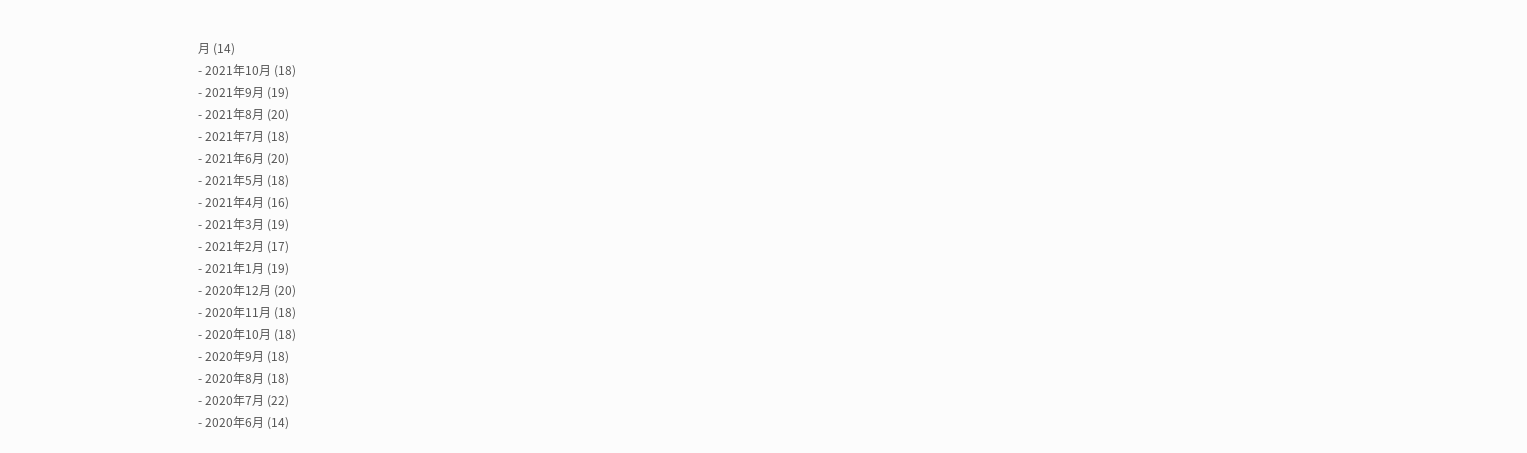月 (14)
- 2021年10月 (18)
- 2021年9月 (19)
- 2021年8月 (20)
- 2021年7月 (18)
- 2021年6月 (20)
- 2021年5月 (18)
- 2021年4月 (16)
- 2021年3月 (19)
- 2021年2月 (17)
- 2021年1月 (19)
- 2020年12月 (20)
- 2020年11月 (18)
- 2020年10月 (18)
- 2020年9月 (18)
- 2020年8月 (18)
- 2020年7月 (22)
- 2020年6月 (14)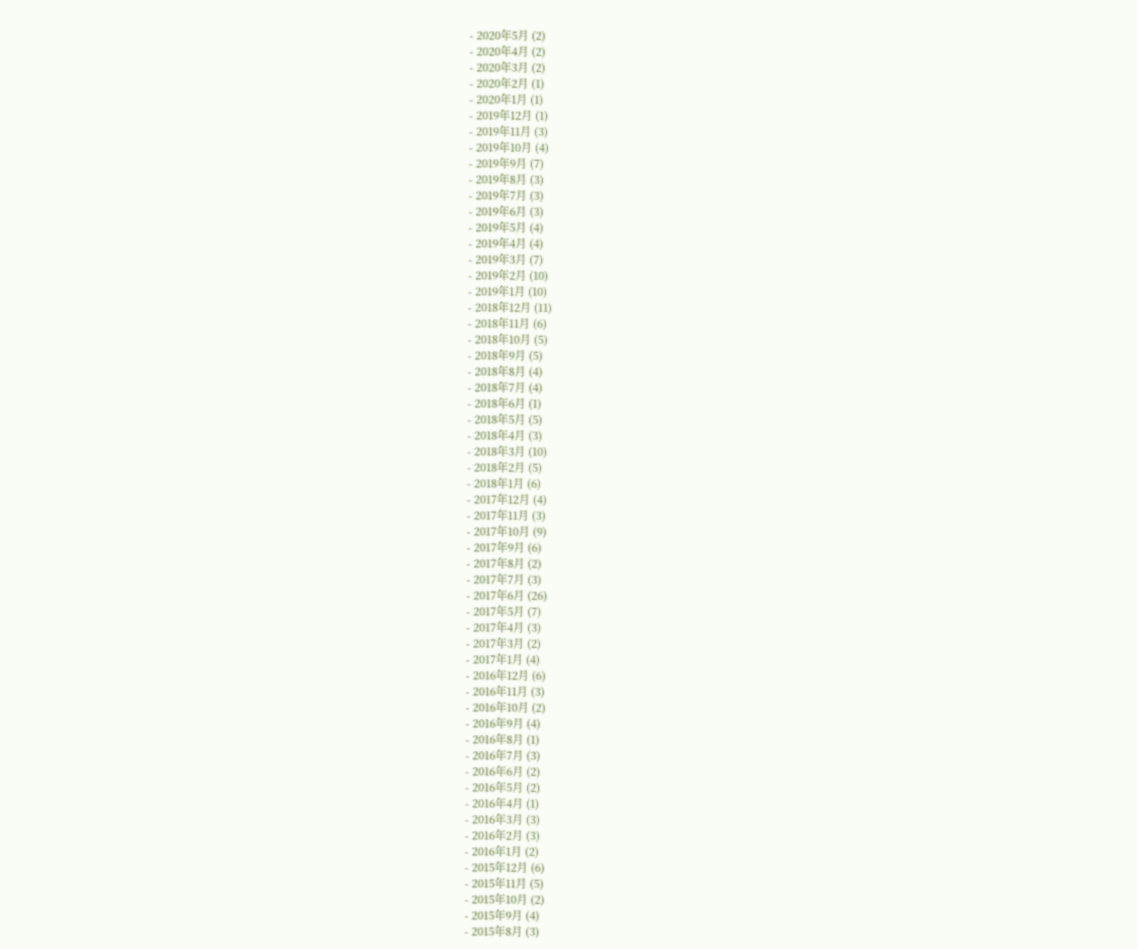- 2020年5月 (2)
- 2020年4月 (2)
- 2020年3月 (2)
- 2020年2月 (1)
- 2020年1月 (1)
- 2019年12月 (1)
- 2019年11月 (3)
- 2019年10月 (4)
- 2019年9月 (7)
- 2019年8月 (3)
- 2019年7月 (3)
- 2019年6月 (3)
- 2019年5月 (4)
- 2019年4月 (4)
- 2019年3月 (7)
- 2019年2月 (10)
- 2019年1月 (10)
- 2018年12月 (11)
- 2018年11月 (6)
- 2018年10月 (5)
- 2018年9月 (5)
- 2018年8月 (4)
- 2018年7月 (4)
- 2018年6月 (1)
- 2018年5月 (5)
- 2018年4月 (3)
- 2018年3月 (10)
- 2018年2月 (5)
- 2018年1月 (6)
- 2017年12月 (4)
- 2017年11月 (3)
- 2017年10月 (9)
- 2017年9月 (6)
- 2017年8月 (2)
- 2017年7月 (3)
- 2017年6月 (26)
- 2017年5月 (7)
- 2017年4月 (3)
- 2017年3月 (2)
- 2017年1月 (4)
- 2016年12月 (6)
- 2016年11月 (3)
- 2016年10月 (2)
- 2016年9月 (4)
- 2016年8月 (1)
- 2016年7月 (3)
- 2016年6月 (2)
- 2016年5月 (2)
- 2016年4月 (1)
- 2016年3月 (3)
- 2016年2月 (3)
- 2016年1月 (2)
- 2015年12月 (6)
- 2015年11月 (5)
- 2015年10月 (2)
- 2015年9月 (4)
- 2015年8月 (3)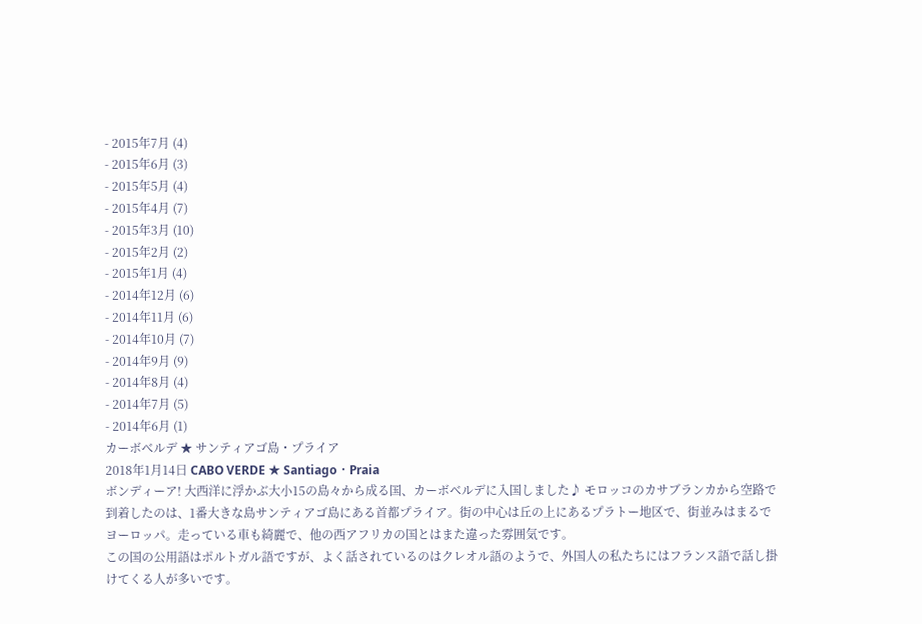- 2015年7月 (4)
- 2015年6月 (3)
- 2015年5月 (4)
- 2015年4月 (7)
- 2015年3月 (10)
- 2015年2月 (2)
- 2015年1月 (4)
- 2014年12月 (6)
- 2014年11月 (6)
- 2014年10月 (7)
- 2014年9月 (9)
- 2014年8月 (4)
- 2014年7月 (5)
- 2014年6月 (1)
カーボべルデ ★ サンティアゴ島・プライア
2018年1月14日 CABO VERDE ★ Santiago・Praia
ボンディーア! 大西洋に浮かぶ大小15の島々から成る国、カーボベルデに入国しました♪ モロッコのカサブランカから空路で到着したのは、1番大きな島サンティアゴ島にある首都プライア。街の中心は丘の上にあるプラトー地区で、街並みはまるでヨーロッパ。走っている車も綺麗で、他の西アフリカの国とはまた違った雰囲気です。
この国の公用語はポルトガル語ですが、よく話されているのはクレオル語のようで、外国人の私たちにはフランス語で話し掛けてくる人が多いです。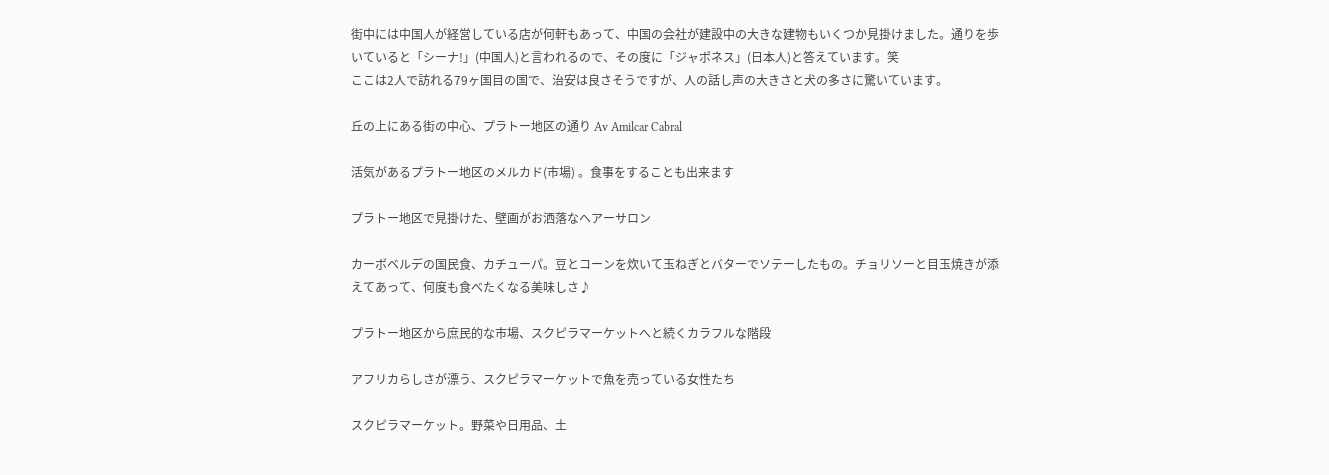街中には中国人が経営している店が何軒もあって、中国の会社が建設中の大きな建物もいくつか見掛けました。通りを歩いていると「シーナ!」(中国人)と言われるので、その度に「ジャポネス」(日本人)と答えています。笑
ここは2人で訪れる79ヶ国目の国で、治安は良さそうですが、人の話し声の大きさと犬の多さに驚いています。

丘の上にある街の中心、プラトー地区の通り Av Amilcar Cabral

活気があるプラトー地区のメルカド(市場) 。食事をすることも出来ます

プラトー地区で見掛けた、壁画がお洒落なヘアーサロン

カーボベルデの国民食、カチューパ。豆とコーンを炊いて玉ねぎとバターでソテーしたもの。チョリソーと目玉焼きが添えてあって、何度も食べたくなる美味しさ♪

プラトー地区から庶民的な市場、スクピラマーケットへと続くカラフルな階段

アフリカらしさが漂う、スクピラマーケットで魚を売っている女性たち

スクピラマーケット。野菜や日用品、土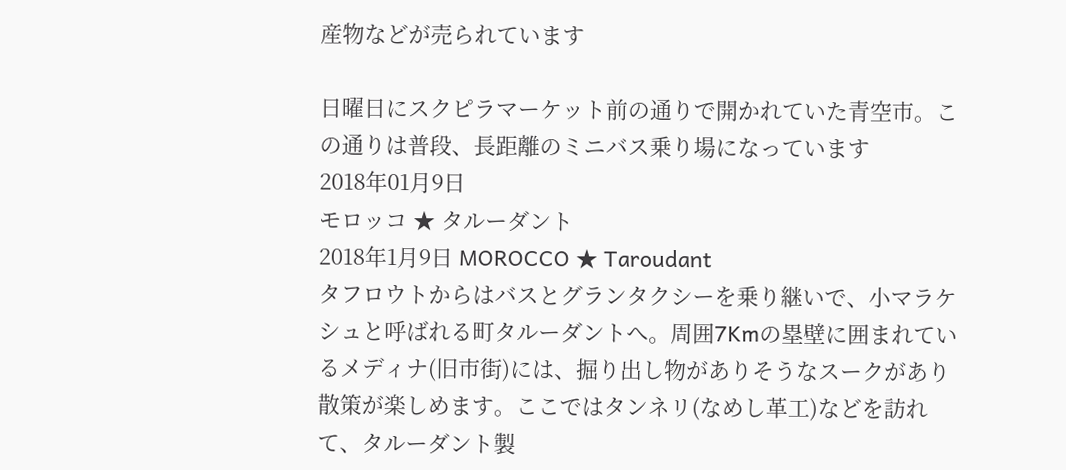産物などが売られています

日曜日にスクピラマーケット前の通りで開かれていた青空市。この通りは普段、長距離のミニバス乗り場になっています
2018年01月9日
モロッコ ★ タルーダント
2018年1月9日 MOROCCO ★ Taroudant
タフロウトからはバスとグランタクシーを乗り継いで、小マラケシュと呼ばれる町タルーダントへ。周囲7Kmの塁壁に囲まれているメディナ(旧市街)には、掘り出し物がありそうなスークがあり散策が楽しめます。ここではタンネリ(なめし革工)などを訪れて、タルーダント製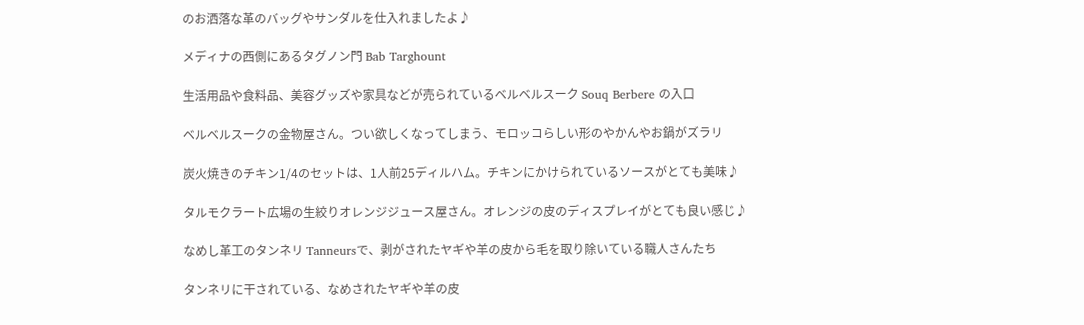のお洒落な革のバッグやサンダルを仕入れましたよ♪

メディナの西側にあるタグノン門 Bab Targhount

生活用品や食料品、美容グッズや家具などが売られているベルベルスーク Souq Berbere の入口

ベルベルスークの金物屋さん。つい欲しくなってしまう、モロッコらしい形のやかんやお鍋がズラリ

炭火焼きのチキン1/4のセットは、1人前25ディルハム。チキンにかけられているソースがとても美味♪

タルモクラート広場の生絞りオレンジジュース屋さん。オレンジの皮のディスプレイがとても良い感じ♪

なめし革工のタンネリ Tanneursで、剥がされたヤギや羊の皮から毛を取り除いている職人さんたち

タンネリに干されている、なめされたヤギや羊の皮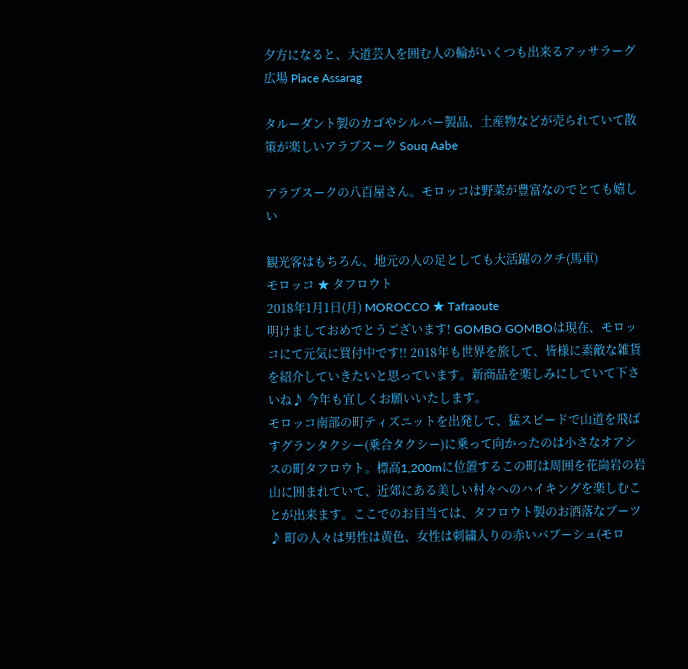夕方になると、大道芸人を囲む人の輪がいくつも出来るアッサラーグ広場 Place Assarag

タルーダント製のカゴやシルバー製品、土産物などが売られていて散策が楽しいアラブスーク Souq Aabe

アラブスークの八百屋さん。モロッコは野菜が豊富なのでとても嬉しい

観光客はもちろん、地元の人の足としても大活躍のクチ(馬車)
モロッコ ★ タフロウト
2018年1月1日(月) MOROCCO ★ Tafraoute
明けましておめでとうございます! GOMBO GOMBOは現在、モロッコにて元気に買付中です!! 2018年も世界を旅して、皆様に素敵な雑貨を紹介していきたいと思っています。新商品を楽しみにしていて下さいね♪ 今年も宜しくお願いいたします。
モロッコ南部の町ティズニットを出発して、猛スピードで山道を飛ばすグランタクシー(乗合タクシー)に乗って向かったのは小さなオアシスの町タフロウト。標高1,200mに位置するこの町は周囲を花崗岩の岩山に囲まれていて、近郊にある美しい村々へのハイキングを楽しむことが出来ます。ここでのお目当ては、タフロウト製のお洒落なブーツ♪ 町の人々は男性は黄色、女性は刺繍入りの赤いバブーシュ(モロ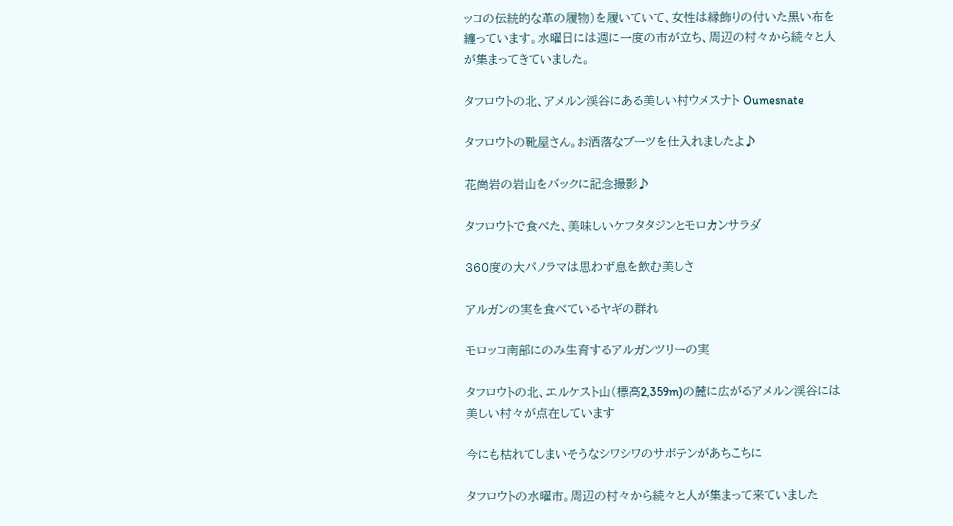ッコの伝統的な革の履物)を履いていて、女性は縁飾りの付いた黒い布を纏っています。水曜日には週に一度の市が立ち、周辺の村々から続々と人が集まってきていました。

タフロウトの北、アメルン渓谷にある美しい村ウメスナト Oumesnate

タフロウトの靴屋さん。お洒落なブーツを仕入れましたよ♪

花崗岩の岩山をバックに記念撮影♪

タフロウトで食べた、美味しいケフタタジンとモロカンサラダ

360度の大パノラマは思わず息を飲む美しさ

アルガンの実を食べているヤギの群れ

モロッコ南部にのみ生育するアルガンツリーの実

タフロウトの北、エルケスト山(標高2,359m)の麓に広がるアメルン渓谷には美しい村々が点在しています

今にも枯れてしまいそうなシワシワのサボテンがあちこちに

タフロウトの水曜市。周辺の村々から続々と人が集まって来ていました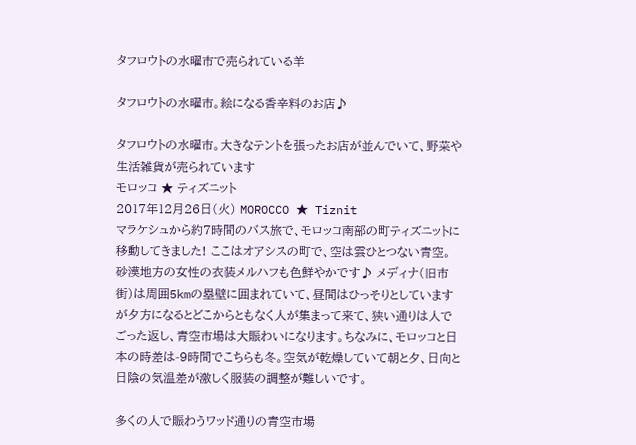タフロウトの水曜市で売られている羊

タフロウトの水曜市。絵になる香辛料のお店♪

タフロウトの水曜市。大きなテントを張ったお店が並んでいて、野菜や生活雑貨が売られています
モロッコ ★ ティズニット
2017年12月26日(火) MOROCCO ★ Tiznit
マラケシュから約7時間のバス旅で、モロッコ南部の町ティズニットに移動してきました! ここはオアシスの町で、空は雲ひとつない青空。砂漠地方の女性の衣装メルハフも色鮮やかです♪ メディナ(旧市街)は周囲5kmの塁壁に囲まれていて、昼間はひっそりとしていますが夕方になるとどこからともなく人が集まって来て、狭い通りは人でごった返し、青空市場は大賑わいになります。ちなみに、モロッコと日本の時差は-9時間でこちらも冬。空気が乾燥していて朝と夕、日向と日陰の気温差が激しく服装の調整が難しいです。

多くの人で賑わうワッド通りの青空市場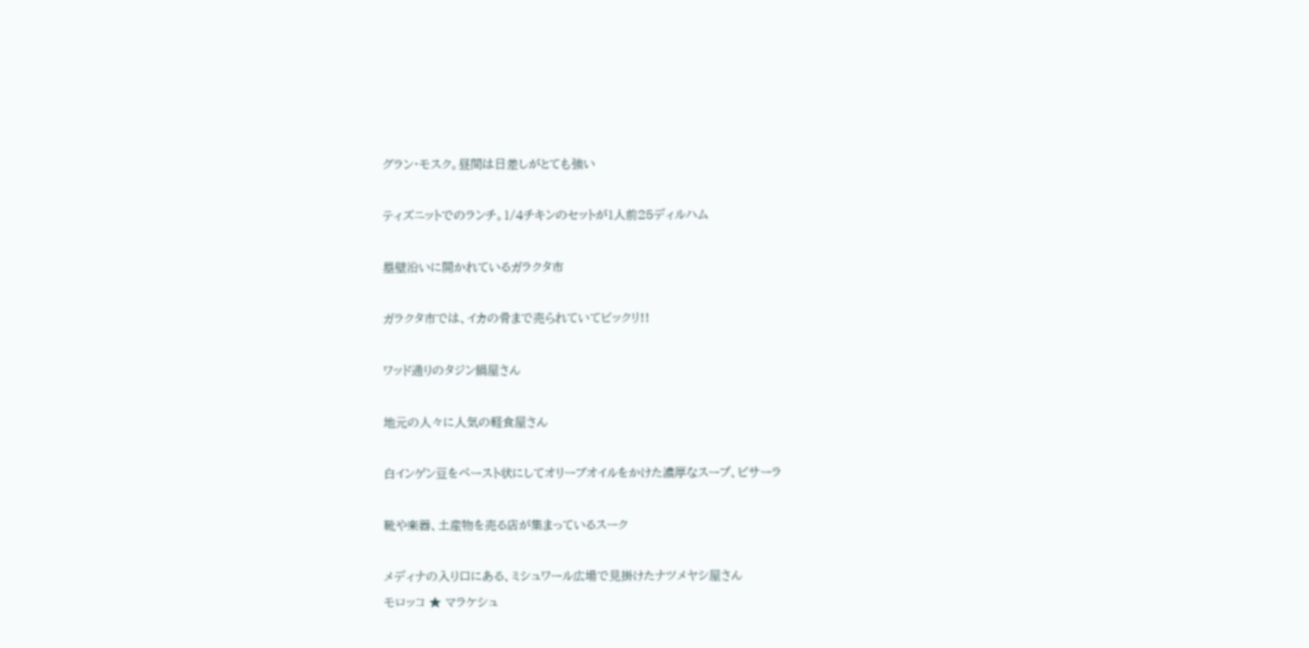グラン・モスク。昼間は日差しがとても強い

ティズニットでのランチ。1/4チキンのセットが1人前25ディルハム

塁壁沿いに開かれているガラクタ市

ガラクタ市では、イカの骨まで売られていてビックリ!!

ワッド通りのタジン鍋屋さん

地元の人々に人気の軽食屋さん

白インゲン豆をペースト状にしてオリーブオイルをかけた濃厚なスープ、ビサーラ

靴や楽器、土産物を売る店が集まっているスーク

メディナの入り口にある、ミシュワール広場で見掛けたナツメヤシ屋さん
モロッコ ★ マラケシュ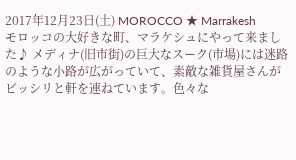2017年12月23日(土) MOROCCO ★ Marrakesh
モロッコの大好きな町、マラケシュにやって来ました♪ メディナ(旧市街)の巨大なスーク(市場)には迷路のような小路が広がっていて、素敵な雑貨屋さんがビッシリと軒を連ねています。色々な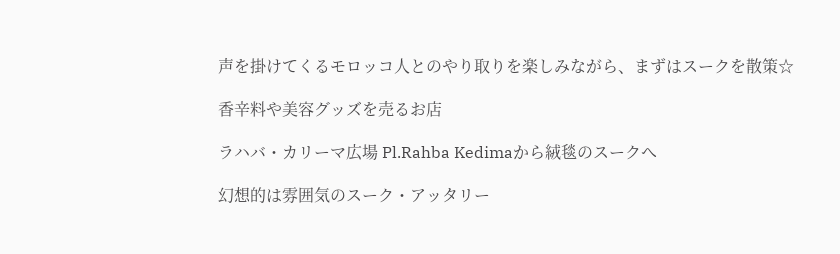声を掛けてくるモロッコ人とのやり取りを楽しみながら、まずはスークを散策☆

香辛料や美容グッズを売るお店

ラハバ・カリーマ広場 Pl.Rahba Kedimaから絨毯のスークへ

幻想的は雰囲気のスーク・アッタリー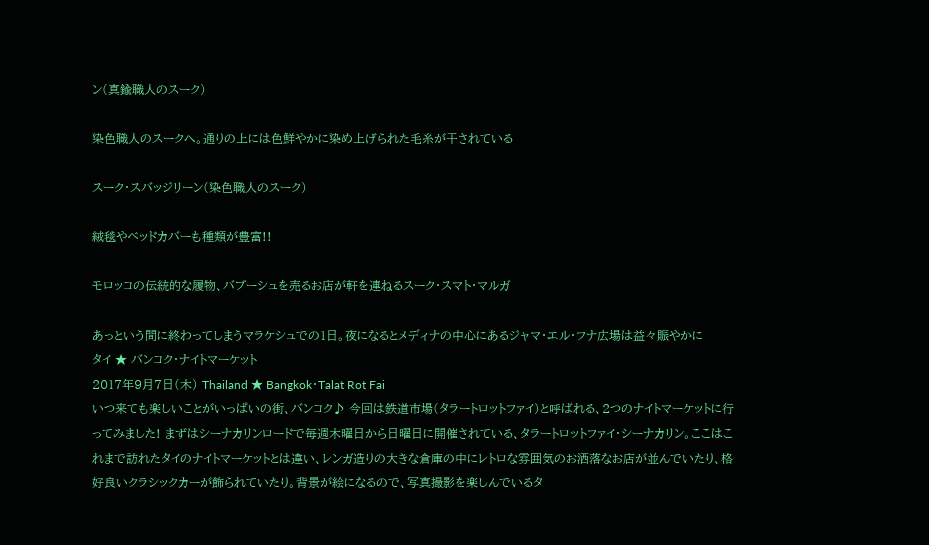ン(真鍮職人のスーク)

染色職人のスークへ。通りの上には色鮮やかに染め上げられた毛糸が干されている

スーク・スバッジリーン(染色職人のスーク)

絨毯やベッドカバーも種類が豊富!!

モロッコの伝統的な履物、バブーシュを売るお店が軒を連ねるスーク・スマト・マルガ

あっという間に終わってしまうマラケシュでの1日。夜になるとメディナの中心にあるジャマ・エル・フナ広場は益々賑やかに
タイ ★ バンコク・ナイトマーケット
2017年9月7日(木) Thailand ★ Bangkok・Talat Rot Fai
いつ来ても楽しいことがいっぱいの街、バンコク♪ 今回は鉄道市場(タラートロットファイ)と呼ばれる、2つのナイトマーケットに行ってみました! まずはシーナカリンロードで毎週木曜日から日曜日に開催されている、タラートロットファイ・シーナカリン。ここはこれまで訪れたタイのナイトマーケットとは違い、レンガ造りの大きな倉庫の中にレトロな雰囲気のお洒落なお店が並んでいたり、格好良いクラシックカーが飾られていたり。背景が絵になるので、写真撮影を楽しんでいるタ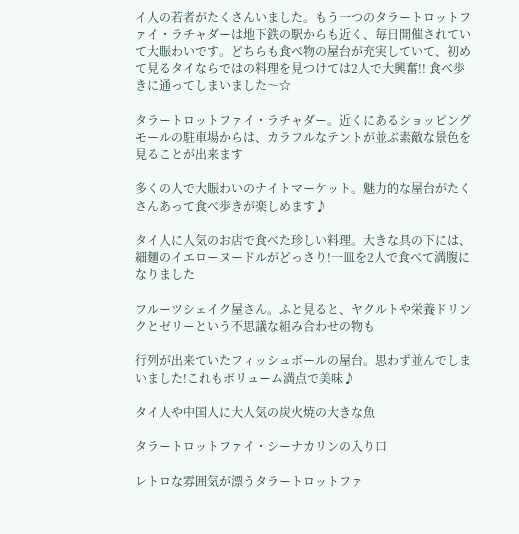イ人の若者がたくさんいました。もう一つのタラートロットファイ・ラチャダーは地下鉄の駅からも近く、毎日開催されていて大賑わいです。どちらも食べ物の屋台が充実していて、初めて見るタイならではの料理を見つけては2人で大興奮!! 食べ歩きに通ってしまいました〜☆

タラートロットファイ・ラチャダー。近くにあるショッピングモールの駐車場からは、カラフルなテントが並ぶ素敵な景色を見ることが出来ます

多くの人で大賑わいのナイトマーケット。魅力的な屋台がたくさんあって食べ歩きが楽しめます♪

タイ人に人気のお店で食べた珍しい料理。大きな具の下には、細麺のイエローヌードルがどっさり!一皿を2人で食べて満腹になりました

フルーツシェイク屋さん。ふと見ると、ヤクルトや栄養ドリンクとゼリーという不思議な組み合わせの物も

行列が出来ていたフィッシュボールの屋台。思わず並んでしまいました!これもボリューム満点で美味♪

タイ人や中国人に大人気の炭火焼の大きな魚

タラートロットファイ・シーナカリンの入り口

レトロな雰囲気が漂うタラートロットファ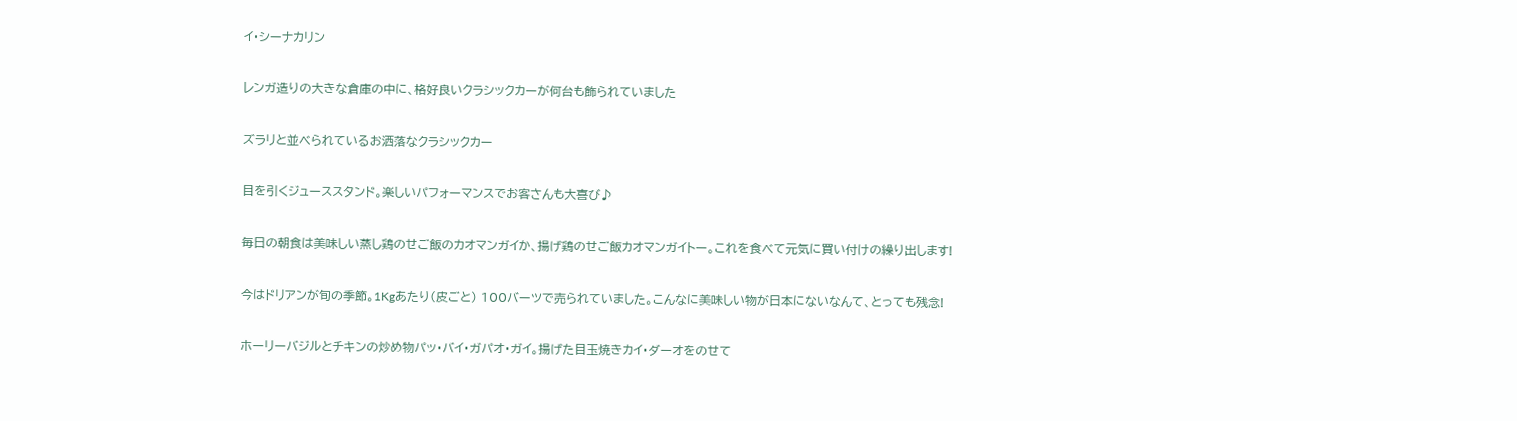イ・シーナカリン

レンガ造りの大きな倉庫の中に、格好良いクラシックカーが何台も飾られていました

ズラリと並べられているお洒落なクラシックカー

目を引くジューススタンド。楽しいパフォーマンスでお客さんも大喜び♪

毎日の朝食は美味しい蒸し鶏のせご飯のカオマンガイか、揚げ鶏のせご飯カオマンガイトー。これを食べて元気に買い付けの繰り出します!

今はドリアンが旬の季節。1Kgあたり(皮ごと) 100バーツで売られていました。こんなに美味しい物が日本にないなんて、とっても残念!

ホーリーバジルとチキンの炒め物パッ・バイ・ガパオ・ガイ。揚げた目玉焼きカイ・ダーオをのせて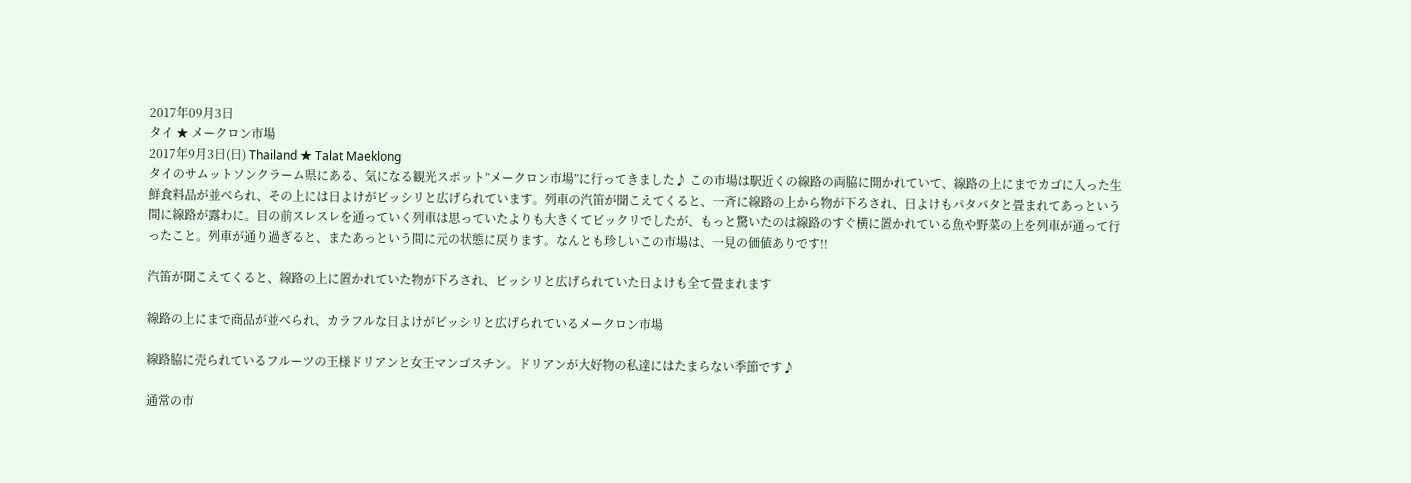2017年09月3日
タイ ★ メークロン市場
2017年9月3日(日) Thailand ★ Talat Maeklong
タイのサムットソンクラーム県にある、気になる観光スポット”メークロン市場”に行ってきました♪ この市場は駅近くの線路の両脇に開かれていて、線路の上にまでカゴに入った生鮮食料品が並べられ、その上には日よけがビッシリと広げられています。列車の汽笛が聞こえてくると、一斉に線路の上から物が下ろされ、日よけもパタパタと畳まれてあっという間に線路が露わに。目の前スレスレを通っていく列車は思っていたよりも大きくてビックリでしたが、もっと驚いたのは線路のすぐ横に置かれている魚や野菜の上を列車が通って行ったこと。列車が通り過ぎると、またあっという間に元の状態に戻ります。なんとも珍しいこの市場は、一見の価値ありです!!

汽笛が聞こえてくると、線路の上に置かれていた物が下ろされ、ビッシリと広げられていた日よけも全て畳まれます

線路の上にまで商品が並べられ、カラフルな日よけがビッシリと広げられているメークロン市場

線路脇に売られているフルーツの王様ドリアンと女王マンゴスチン。ドリアンが大好物の私達にはたまらない季節です♪

通常の市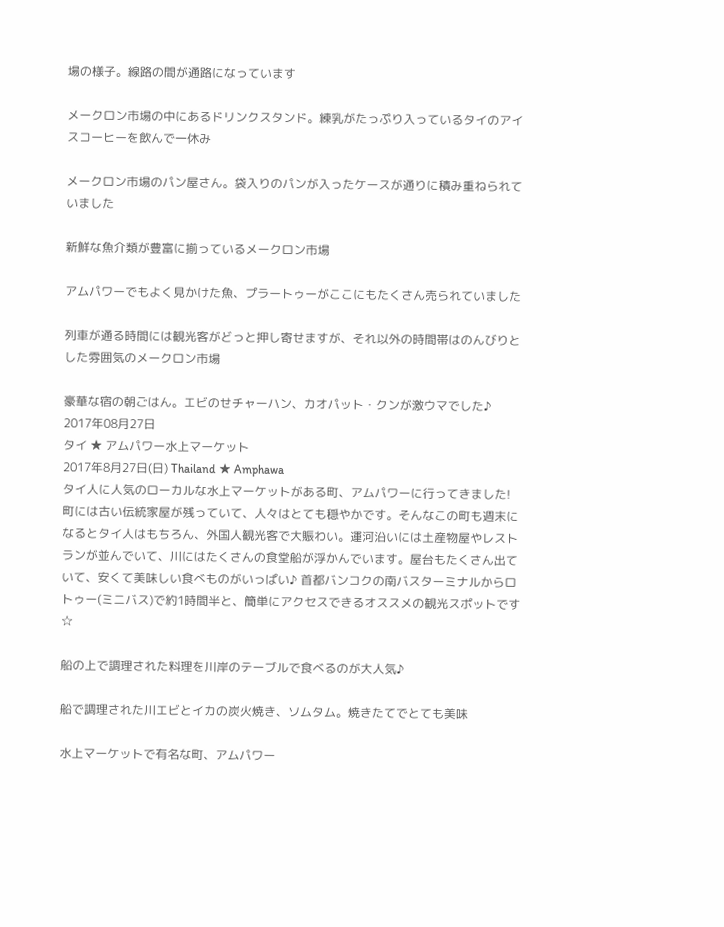場の様子。線路の間が通路になっています

メークロン市場の中にあるドリンクスタンド。練乳がたっぷり入っているタイのアイスコーヒーを飲んで一休み

メークロン市場のパン屋さん。袋入りのパンが入ったケースが通りに積み重ねられていました

新鮮な魚介類が豊富に揃っているメークロン市場

アムパワーでもよく見かけた魚、プラートゥーがここにもたくさん売られていました

列車が通る時間には観光客がどっと押し寄せますが、それ以外の時間帯はのんびりとした雰囲気のメークロン市場

豪華な宿の朝ごはん。エビのせチャーハン、カオパット・クンが激ウマでした♪
2017年08月27日
タイ ★ アムパワー水上マーケット
2017年8月27日(日) Thailand ★ Amphawa
タイ人に人気のローカルな水上マーケットがある町、アムパワーに行ってきました! 町には古い伝統家屋が残っていて、人々はとても穏やかです。そんなこの町も週末になるとタイ人はもちろん、外国人観光客で大賑わい。運河沿いには土産物屋やレストランが並んでいて、川にはたくさんの食堂船が浮かんでいます。屋台もたくさん出ていて、安くて美味しい食べものがいっぱい♪ 首都バンコクの南バスターミナルからロトゥー(ミニバス)で約1時間半と、簡単にアクセスできるオススメの観光スポットです☆

船の上で調理された料理を川岸のテーブルで食べるのが大人気♪

船で調理された川エビとイカの炭火焼き、ソムタム。焼きたてでとても美味

水上マーケットで有名な町、アムパワー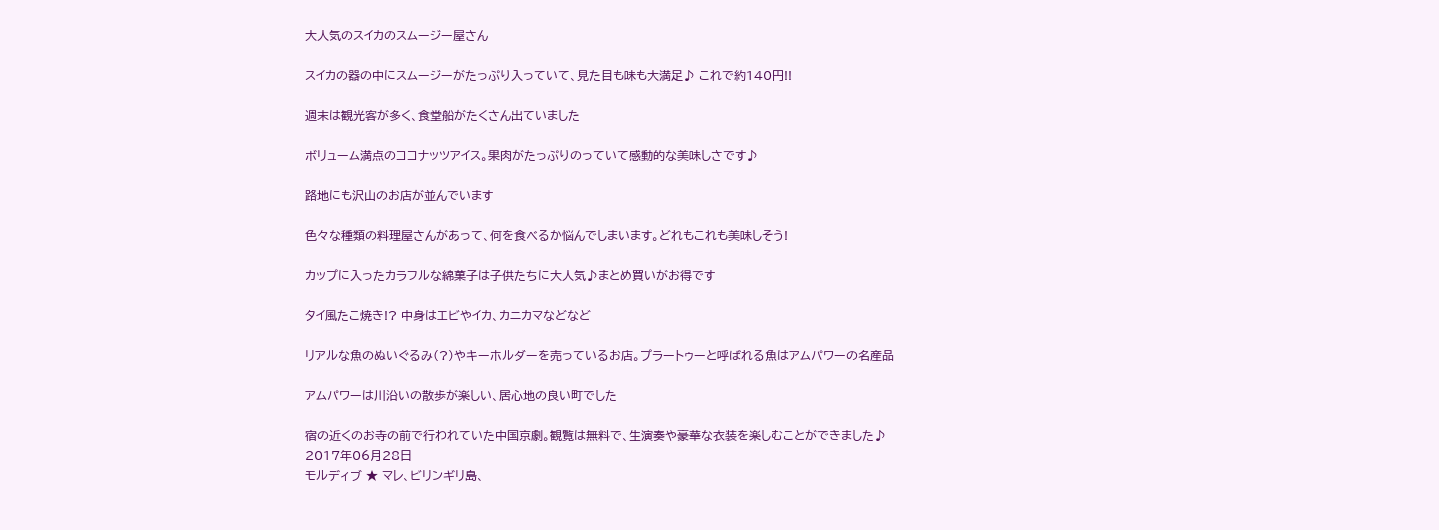大人気のスイカのスムージー屋さん

スイカの器の中にスムージーがたっぷり入っていて、見た目も味も大満足♪ これで約140円!!

週末は観光客が多く、食堂船がたくさん出ていました

ボリューム満点のココナッツアイス。果肉がたっぷりのっていて感動的な美味しさです♪

路地にも沢山のお店が並んでいます

色々な種類の料理屋さんがあって、何を食べるか悩んでしまいます。どれもこれも美味しそう!

カップに入ったカラフルな綿菓子は子供たちに大人気♪まとめ買いがお得です

タイ風たこ焼き!? 中身はエビやイカ、カニカマなどなど

リアルな魚のぬいぐるみ(?)やキーホルダーを売っているお店。プラートゥーと呼ばれる魚はアムパワーの名産品

アムパワーは川沿いの散歩が楽しい、居心地の良い町でした

宿の近くのお寺の前で行われていた中国京劇。観覧は無料で、生演奏や豪華な衣装を楽しむことができました♪
2017年06月28日
モルディブ ★ マレ、ビリンギリ島、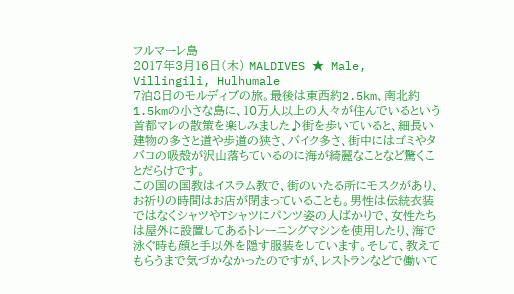フルマーレ島
2017年3月16日(木) MALDIVES ★ Male, Villingili, Hulhumale
7泊8日のモルディブの旅。最後は東西約2.5km、南北約1.5kmの小さな島に、10万人以上の人々が住んでいるという首都マレの散策を楽しみました♪街を歩いていると、細長い建物の多さと道や歩道の狭さ、バイク多さ、街中にはゴミやタバコの吸殻が沢山落ちているのに海が綺麗なことなど驚くことだらけです。
この国の国教はイスラム教で、街のいたる所にモスクがあり、お祈りの時間はお店が閉まっていることも。男性は伝統衣装ではなくシャツやTシャツにパンツ姿の人ばかりで、女性たちは屋外に設置してあるトレーニングマシンを使用したり、海で泳ぐ時も顔と手以外を隠す服装をしています。そして、教えてもらうまで気づかなかったのですが、レストランなどで働いて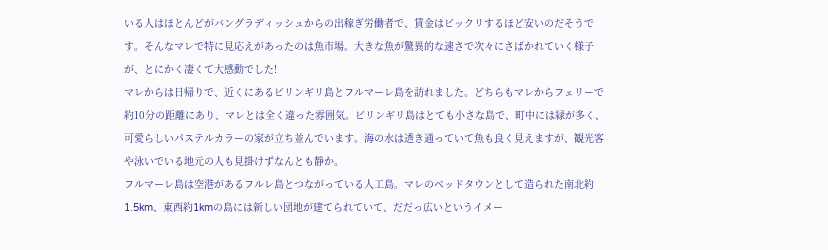いる人はほとんどがバングラディッシュからの出稼ぎ労働者で、賃金はビックリするほど安いのだそうです。そんなマレで特に見応えがあったのは魚市場。大きな魚が驚異的な速さで次々にさばかれていく様子が、とにかく凄くて大感動でした!
マレからは日帰りで、近くにあるビリンギリ島とフルマーレ島を訪れました。どちらもマレからフェリーで約10分の距離にあり、マレとは全く違った雰囲気。ビリンギリ島はとても小さな島で、町中には緑が多く、可愛らしいパステルカラーの家が立ち並んでいます。海の水は透き通っていて魚も良く見えますが、観光客や泳いでいる地元の人も見掛けずなんとも静か。
フルマーレ島は空港があるフルレ島とつながっている人工島。マレのベッドタウンとして造られた南北約1.5km、東西約1kmの島には新しい団地が建てられていて、だだっ広いというイメー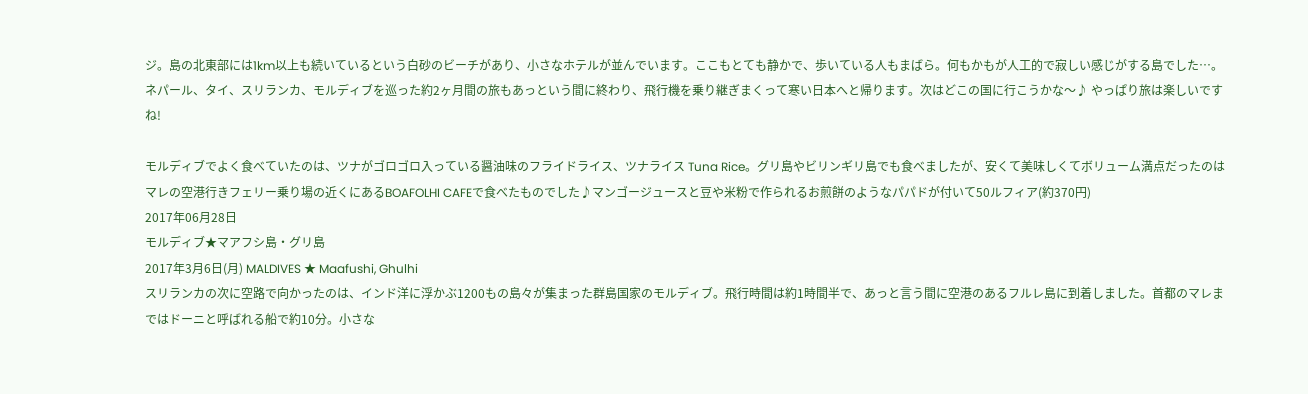ジ。島の北東部には1km以上も続いているという白砂のビーチがあり、小さなホテルが並んでいます。ここもとても静かで、歩いている人もまばら。何もかもが人工的で寂しい感じがする島でした…。
ネパール、タイ、スリランカ、モルディブを巡った約2ヶ月間の旅もあっという間に終わり、飛行機を乗り継ぎまくって寒い日本へと帰ります。次はどこの国に行こうかな〜♪ やっぱり旅は楽しいですね!

モルディブでよく食べていたのは、ツナがゴロゴロ入っている醤油味のフライドライス、ツナライス Tuna Rice。グリ島やビリンギリ島でも食べましたが、安くて美味しくてボリューム満点だったのはマレの空港行きフェリー乗り場の近くにあるBOAFOLHI CAFEで食べたものでした♪マンゴージュースと豆や米粉で作られるお煎餅のようなパパドが付いて50ルフィア(約370円)
2017年06月28日
モルディブ★マアフシ島・グリ島
2017年3月6日(月) MALDIVES ★ Maafushi, Ghulhi
スリランカの次に空路で向かったのは、インド洋に浮かぶ1200もの島々が集まった群島国家のモルディブ。飛行時間は約1時間半で、あっと言う間に空港のあるフルレ島に到着しました。首都のマレまではドーニと呼ばれる船で約10分。小さな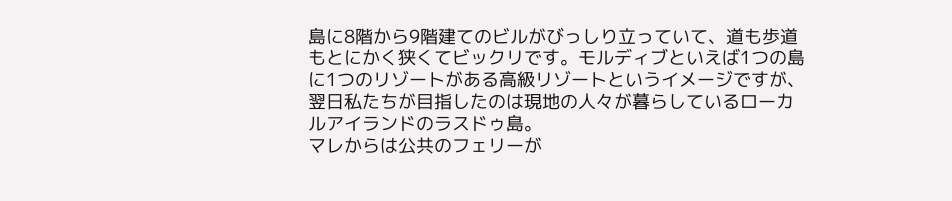島に8階から9階建てのビルがびっしり立っていて、道も歩道もとにかく狭くてビックリです。モルディブといえば1つの島に1つのリゾートがある高級リゾートというイメージですが、翌日私たちが目指したのは現地の人々が暮らしているローカルアイランドのラスドゥ島。
マレからは公共のフェリーが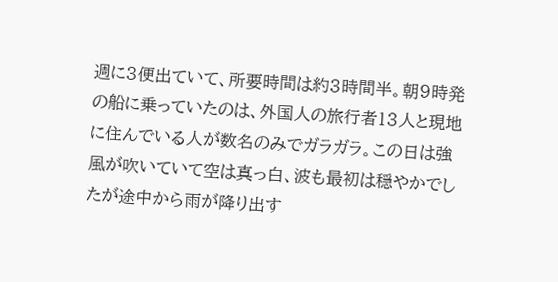週に3便出ていて、所要時間は約3時間半。朝9時発の船に乗っていたのは、外国人の旅行者13人と現地に住んでいる人が数名のみでガラガラ。この日は強風が吹いていて空は真っ白、波も最初は穏やかでしたが途中から雨が降り出す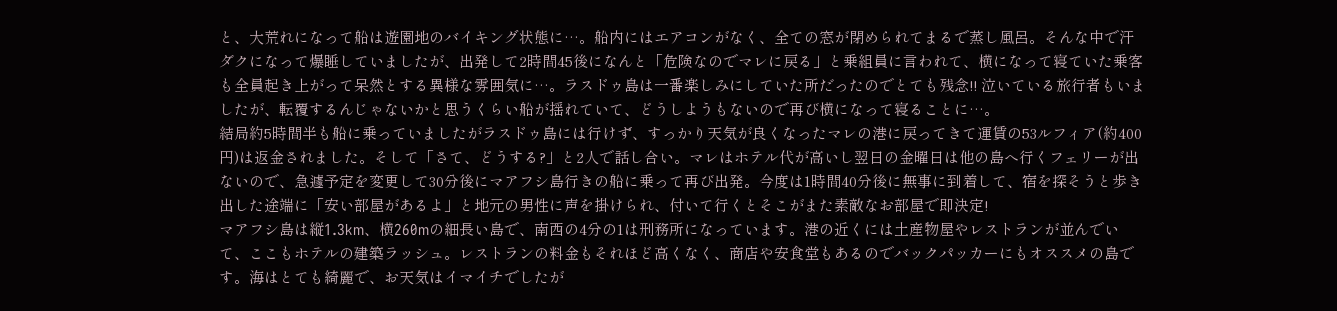と、大荒れになって船は遊園地のバイキング状態に…。船内にはエアコンがなく、全ての窓が閉められてまるで蒸し風呂。そんな中で汗ダクになって爆睡していましたが、出発して2時間45後になんと「危険なのでマレに戻る」と乗組員に言われて、横になって寝ていた乗客も全員起き上がって呆然とする異様な雰囲気に…。ラスドゥ島は一番楽しみにしていた所だったのでとても残念!! 泣いている旅行者もいましたが、転覆するんじゃないかと思うくらい船が揺れていて、どうしようもないので再び横になって寝ることに…。
結局約5時間半も船に乗っていましたがラスドゥ島には行けず、すっかり天気が良くなったマレの港に戻ってきて運賃の53ルフィア(約400円)は返金されました。そして「さて、どうする?」と2人で話し合い。マレはホテル代が高いし翌日の金曜日は他の島へ行くフェリーが出ないので、急遽予定を変更して30分後にマアフシ島行きの船に乗って再び出発。今度は1時間40分後に無事に到着して、宿を探そうと歩き出した途端に「安い部屋があるよ」と地元の男性に声を掛けられ、付いて行くとそこがまた素敵なお部屋で即決定!
マアフシ島は縦1.3km、横260mの細長い島で、南西の4分の1は刑務所になっています。港の近くには土産物屋やレストランが並んでいて、ここもホテルの建築ラッシュ。レストランの料金もそれほど高くなく、商店や安食堂もあるのでバックパッカーにもオススメの島です。海はとても綺麗で、お天気はイマイチでしたが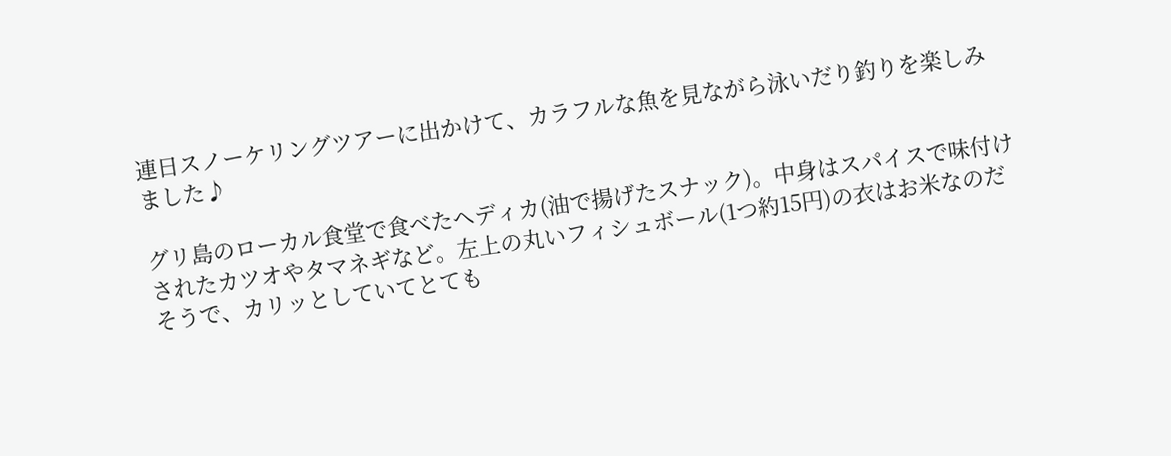連日スノーケリングツアーに出かけて、カラフルな魚を見ながら泳いだり釣りを楽しみました♪

グリ島のローカル食堂で食べたヘディカ(油で揚げたスナック)。中身はスパイスで味付けされたカツオやタマネギなど。左上の丸いフィシュボール(1つ約15円)の衣はお米なのだそうで、カリッとしていてとても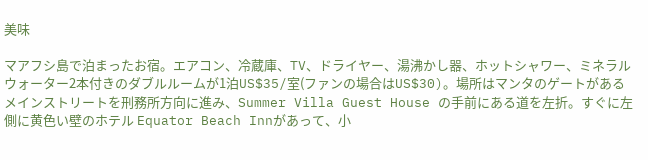美味

マアフシ島で泊まったお宿。エアコン、冷蔵庫、TV、ドライヤー、湯沸かし器、ホットシャワー、ミネラルウォーター2本付きのダブルルームが1泊US$35/室(ファンの場合はUS$30)。場所はマンタのゲートがあるメインストリートを刑務所方向に進み、Summer Villa Guest House の手前にある道を左折。すぐに左側に黄色い壁のホテル Equator Beach Innがあって、小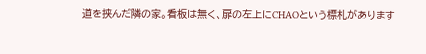道を挟んだ隣の家。看板は無く、扉の左上にCHAOという標札があります